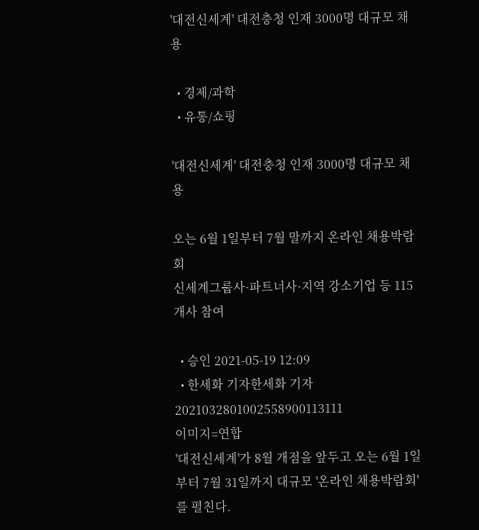'대전신세계' 대전충청 인재 3000명 대규모 채용

  • 경제/과학
  • 유통/쇼핑

'대전신세계' 대전충청 인재 3000명 대규모 채용

오는 6월 1일부터 7월 말까지 온라인 채용박람회
신세계그룹사·파트너사·지역 강소기업 등 115개사 참여

  • 승인 2021-05-19 12:09
  • 한세화 기자한세화 기자
2021032801002558900113111
이미지=연합
'대전신세계'가 8월 개점을 앞두고 오는 6월 1일부터 7월 31일까지 대규모 '온라인 채용박람회'를 펼친다.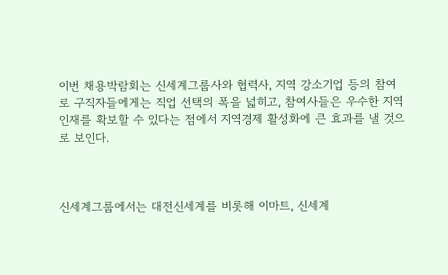이번 채용박람회는 신세계그룹사와 협력사, 지역 강소기업 등의 참여로 구직자들에게는 직업 선택의 폭을 넓히고, 참여사들은 우수한 지역 인재를 확보할 수 있다는 점에서 지역경제 활성화에 큰 효과를 낼 것으로 보인다.



신세계그룹에서는 대전신세계를 비롯해 이마트, 신세계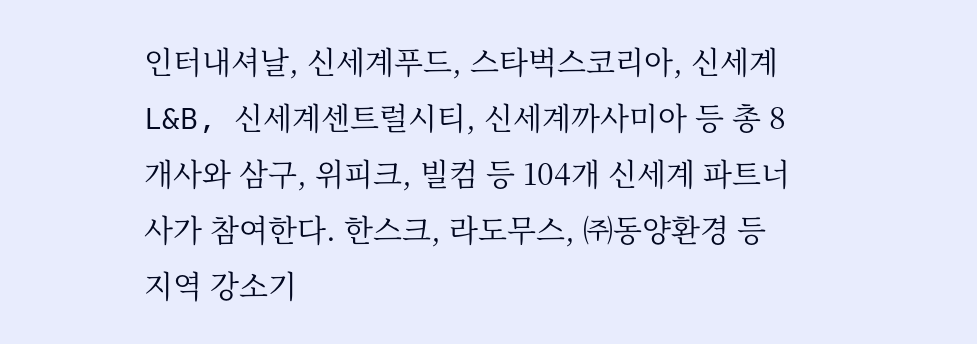인터내셔날, 신세계푸드, 스타벅스코리아, 신세계L&B, 신세계센트럴시티, 신세계까사미아 등 총 8개사와 삼구, 위피크, 빌컴 등 104개 신세계 파트너사가 참여한다. 한스크, 라도무스, ㈜동양환경 등 지역 강소기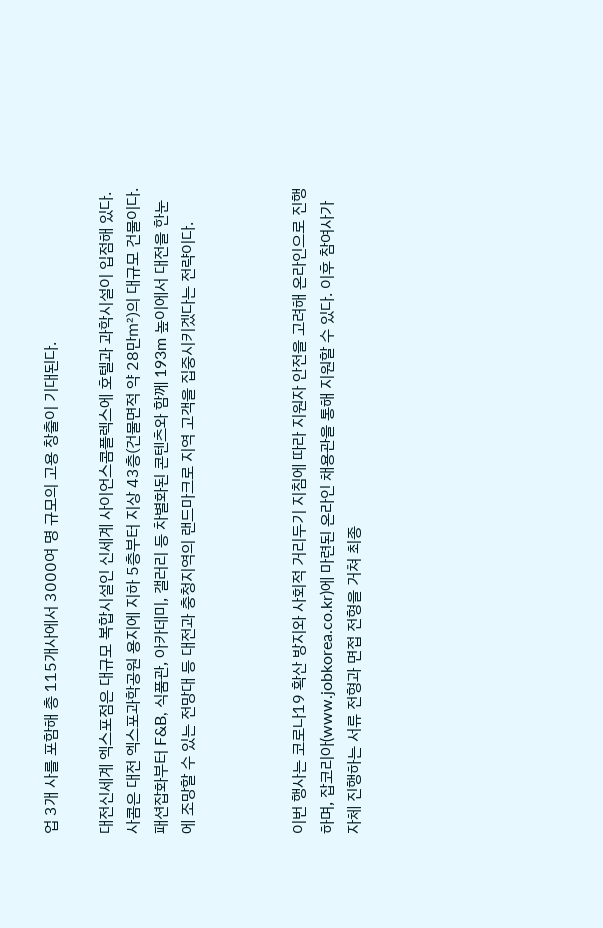업 3개 사를 포함해 총 115개사에서 3000여 명 규모의 고용 창출이 기대된다.

대전신세계 엑스포점은 대규모 복합시설인 신세계 사이언스콤플렉스에 호텔과 과학시설이 입점해 있다. 사콤은 대전 엑스포과학공원 용지에 지하 5층부터 지상 43층(건물면적 약 28만㎡)의 대규모 건물이다. 패션잡화부터 F&B, 식품관, 아카데미, 갤러리 등 차별화된 콘텐츠와 함께 193m 높이에서 대전을 한눈에 조망할 수 있는 전망대 등 대전과 충청지역의 랜드마크로 지역 고객을 집중시키겠다는 전략이다.



이번 행사는 코로나19 확산 방지와 사회적 거리두기 지침에 따라 지원자 안전을 고려해 온라인으로 진행하며, 잡코리아(www.jobkorea.co.kr)에 마련된 온라인 채용관을 통해 지원할 수 있다. 이후 참여사가 자체 진행하는 서류 전형과 면접 전형을 거쳐 최종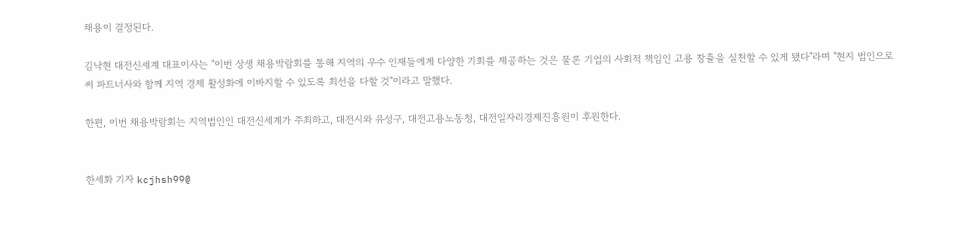채용이 결정된다.

김낙현 대전신세계 대표이사는 "이번 상생 채용박람회를 통해 지역의 우수 인재들에게 다양한 기회를 제공하는 것은 물론 기업의 사회적 책임인 고용 창출을 실천할 수 있게 됐다"라며 "현지 법인으로써 파트너사와 함께 지역 경제 활성화에 이바지할 수 있도록 최선을 다할 것"이라고 말했다.

한편, 이번 채용박람회는 지역법인인 대전신세계가 주최하고, 대전시와 유성구, 대전고용노동청, 대전일자리경제진흥원이 후원한다.


한세화 기자 kcjhsh99@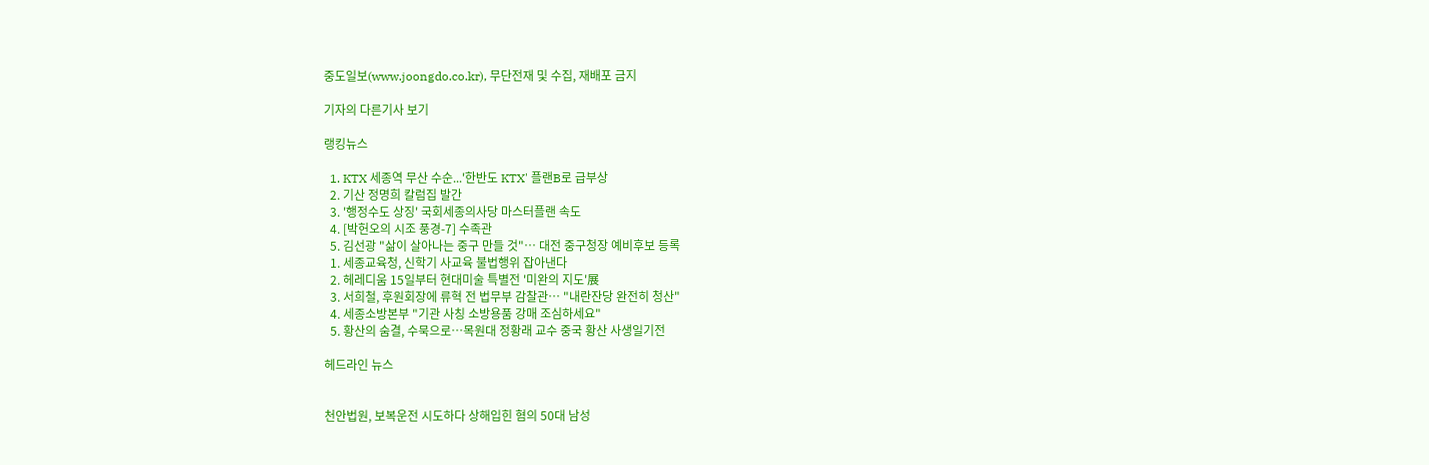중도일보(www.joongdo.co.kr), 무단전재 및 수집, 재배포 금지

기자의 다른기사 보기

랭킹뉴스

  1. KTX 세종역 무산 수순...'한반도 KTX' 플랜B로 급부상
  2. 기산 정명희 칼럼집 발간
  3. '행정수도 상징' 국회세종의사당 마스터플랜 속도
  4. [박헌오의 시조 풍경-7] 수족관
  5. 김선광 "삶이 살아나는 중구 만들 것"… 대전 중구청장 예비후보 등록
  1. 세종교육청, 신학기 사교육 불법행위 잡아낸다
  2. 헤레디움 15일부터 현대미술 특별전 '미완의 지도'展
  3. 서희철, 후원회장에 류혁 전 법무부 감찰관… "내란잔당 완전히 청산"
  4. 세종소방본부 "기관 사칭 소방용품 강매 조심하세요"
  5. 황산의 숨결, 수묵으로…목원대 정황래 교수 중국 황산 사생일기전

헤드라인 뉴스


천안법원, 보복운전 시도하다 상해입힌 혐의 50대 남성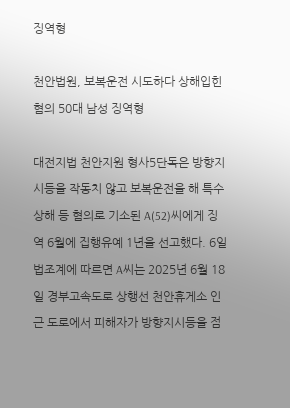징역형

천안법원, 보복운전 시도하다 상해입힌 혐의 50대 남성 징역형

대전지법 천안지원 형사5단독은 방향지시등을 작동치 않고 보복운전을 해 특수상해 등 혐의로 기소된 A(52)씨에게 징역 6월에 집행유예 1년을 선고했다. 6일 법조계에 따르면 A씨는 2025년 6월 18일 경부고속도로 상행선 천안휴게소 인근 도로에서 피해자가 방향지시등을 점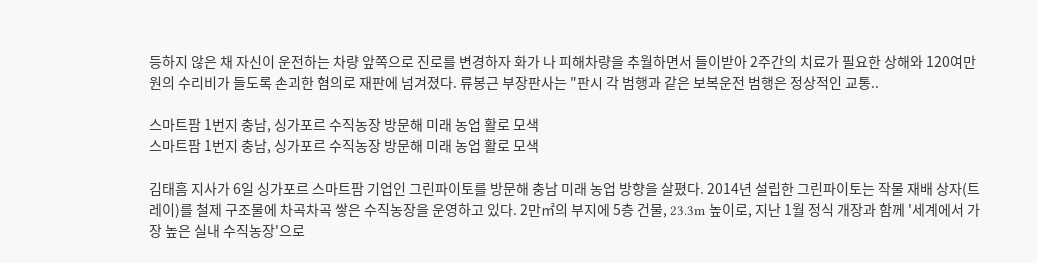등하지 않은 채 자신이 운전하는 차량 앞쪽으로 진로를 변경하자 화가 나 피해차량을 추월하면서 들이받아 2주간의 치료가 필요한 상해와 120여만원의 수리비가 들도록 손괴한 혐의로 재판에 넘겨졌다. 류봉근 부장판사는 "판시 각 범행과 같은 보복운전 범행은 정상적인 교통..

스마트팜 1번지 충남, 싱가포르 수직농장 방문해 미래 농업 활로 모색
스마트팜 1번지 충남, 싱가포르 수직농장 방문해 미래 농업 활로 모색

김태흠 지사가 6일 싱가포르 스마트팜 기업인 그린파이토를 방문해 충남 미래 농업 방향을 살폈다. 2014년 설립한 그린파이토는 작물 재배 상자(트레이)를 철제 구조물에 차곡차곡 쌓은 수직농장을 운영하고 있다. 2만㎡의 부지에 5층 건물, 23.3m 높이로, 지난 1월 정식 개장과 함께 '세계에서 가장 높은 실내 수직농장'으로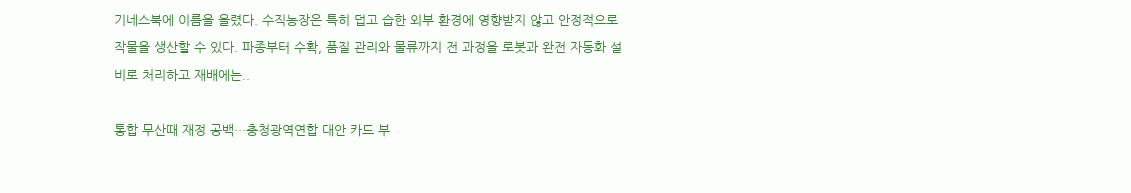기네스북에 이름을 올렸다. 수직농장은 특히 덥고 습한 외부 환경에 영향받지 않고 안정적으로 작물을 생산할 수 있다. 파종부터 수확, 품질 관리와 물류까지 전 과정을 로봇과 완전 자동화 설비로 처리하고 재배에는..

통합 무산때 재정 공백…충청광역연합 대안 카드 부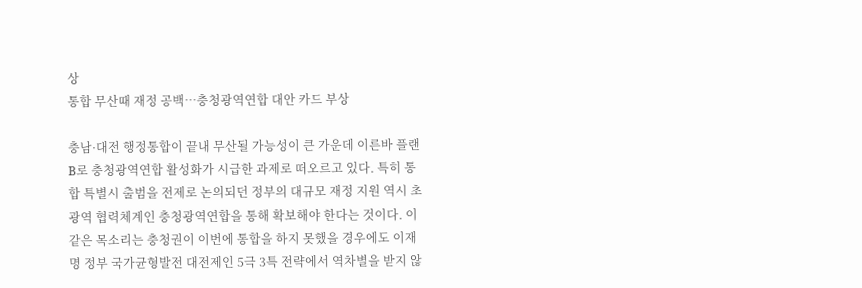상
통합 무산때 재정 공백…충청광역연합 대안 카드 부상

충남·대전 행정통합이 끝내 무산될 가능성이 큰 가운데 이른바 플랜B로 충청광역연합 활성화가 시급한 과제로 떠오르고 있다. 특히 통합 특별시 출범을 전제로 논의되던 정부의 대규모 재정 지원 역시 초광역 협력체계인 충청광역연합을 통해 확보해야 한다는 것이다. 이 같은 목소리는 충청권이 이번에 통합을 하지 못했을 경우에도 이재명 정부 국가균형발전 대전제인 5극 3특 전략에서 역차별을 받지 않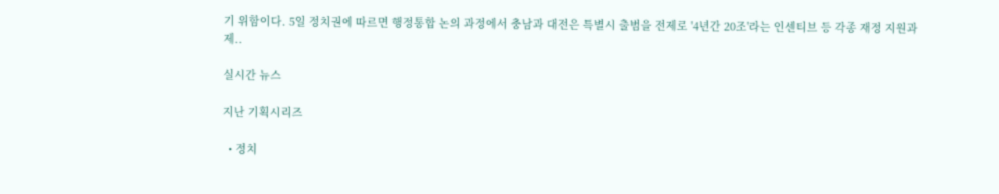기 위함이다. 5일 정치권에 따르면 행정통합 논의 과정에서 충남과 대전은 특별시 출범을 전제로 '4년간 20조'라는 인센티브 등 각종 재정 지원과 제..

실시간 뉴스

지난 기획시리즈

  • 정치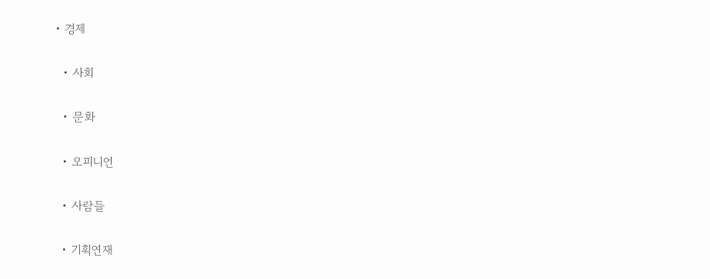• 경제

  • 사회

  • 문화

  • 오피니언

  • 사람들

  • 기획연재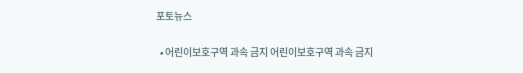포토뉴스

  • 어린이보호구역 과속 금지 어린이보호구역 과속 금지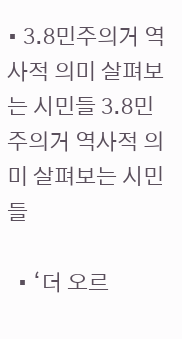• 3.8민주의거 역사적 의미 살펴보는 시민들 3.8민주의거 역사적 의미 살펴보는 시민들

  • ‘더 오르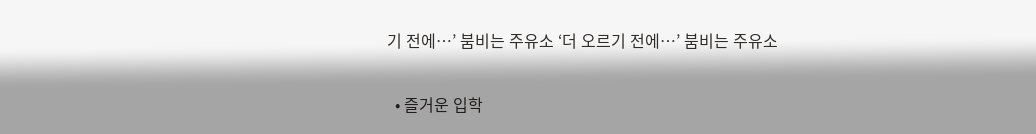기 전에…’ 붐비는 주유소 ‘더 오르기 전에…’ 붐비는 주유소

  • 즐거운 입학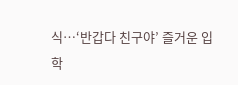식…‘반갑다 친구야’ 즐거운 입학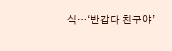식…‘반갑다 친구야’